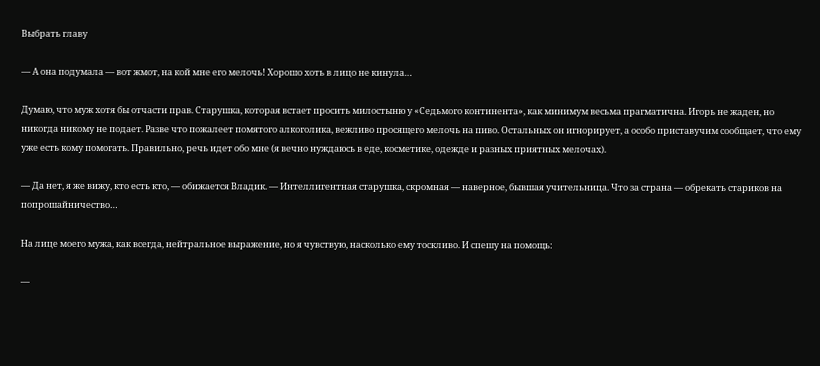Выбрать главу

— А она подумала — вот жмот, на кой мне его мелочь! Хорошо хоть в лицо не кинула…

Думаю, что муж хотя бы отчасти прав. Старушка, которая встает просить милостыню у «Седьмого континента», как минимум весьма прагматична. Игорь не жаден, но никогда никому не подает. Разве что пожалеет помятого алкоголика, вежливо просящего мелочь на пиво. Остальных он игнорирует, а особо приставучим сообщает, что ему уже есть кому помогать. Правильно, речь идет обо мне (я вечно нуждаюсь в еде, косметике, одежде и разных приятных мелочах).

— Да нет, я же вижу, кто есть кто, — обижается Владик. — Интеллигентная старушка, скромная — наверное, бывшая учительница. Что за страна — обрекать стариков на попрошайничество…

На лице моего мужа, как всегда, нейтральное выражение, но я чувствую, насколько ему тоскливо. И спешу на помощь:

—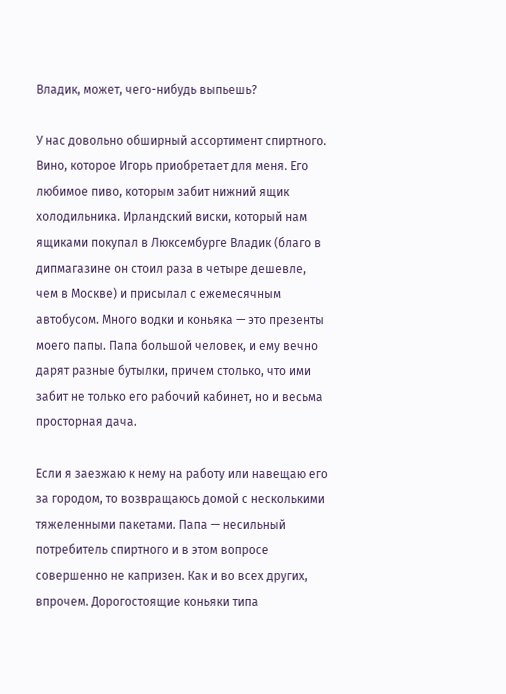Владик, может, чего-нибудь выпьешь?

У нас довольно обширный ассортимент спиртного. Вино, которое Игорь приобретает для меня. Его любимое пиво, которым забит нижний ящик холодильника. Ирландский виски, который нам ящиками покупал в Люксембурге Владик (благо в дипмагазине он стоил раза в четыре дешевле, чем в Москве) и присылал с ежемесячным автобусом. Много водки и коньяка — это презенты моего папы. Папа большой человек, и ему вечно дарят разные бутылки, причем столько, что ими забит не только его рабочий кабинет, но и весьма просторная дача.

Если я заезжаю к нему на работу или навещаю его за городом, то возвращаюсь домой с несколькими тяжеленными пакетами. Папа — несильный потребитель спиртного и в этом вопросе совершенно не капризен. Как и во всех других, впрочем. Дорогостоящие коньяки типа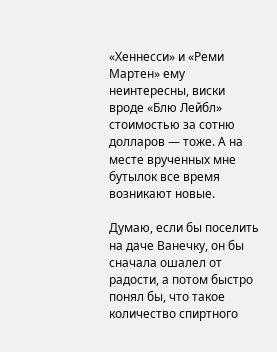«Хеннесси» и «Реми Мартен» ему неинтересны, виски вроде «Блю Лейбл» стоимостью за сотню долларов — тоже. А на месте врученных мне бутылок все время возникают новые.

Думаю, если бы поселить на даче Ванечку, он бы сначала ошалел от радости, а потом быстро понял бы, что такое количество спиртного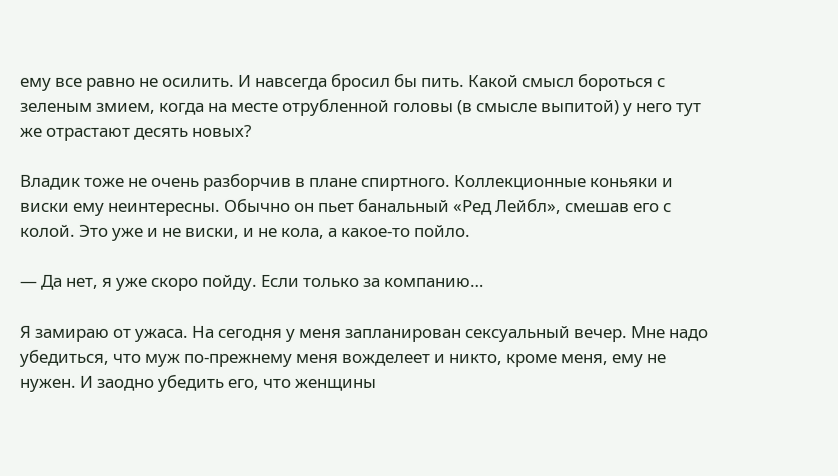ему все равно не осилить. И навсегда бросил бы пить. Какой смысл бороться с зеленым змием, когда на месте отрубленной головы (в смысле выпитой) у него тут же отрастают десять новых?

Владик тоже не очень разборчив в плане спиртного. Коллекционные коньяки и виски ему неинтересны. Обычно он пьет банальный «Ред Лейбл», смешав его с колой. Это уже и не виски, и не кола, а какое-то пойло.

— Да нет, я уже скоро пойду. Если только за компанию…

Я замираю от ужаса. На сегодня у меня запланирован сексуальный вечер. Мне надо убедиться, что муж по-прежнему меня вожделеет и никто, кроме меня, ему не нужен. И заодно убедить его, что женщины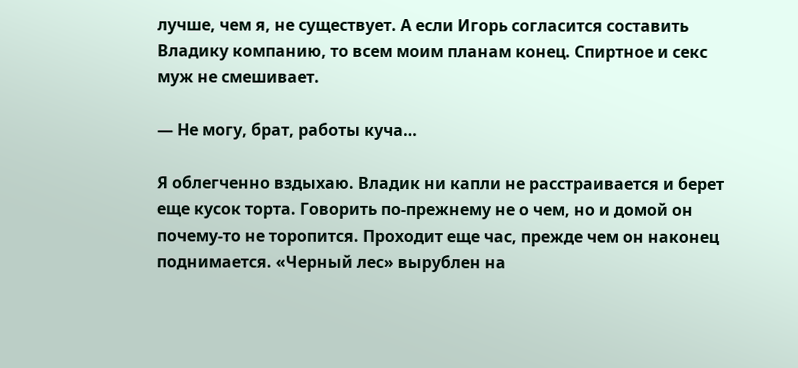лучше, чем я, не существует. А если Игорь согласится составить Владику компанию, то всем моим планам конец. Спиртное и секс муж не смешивает.

— Не могу, брат, работы куча…

Я облегченно вздыхаю. Владик ни капли не расстраивается и берет еще кусок торта. Говорить по-прежнему не о чем, но и домой он почему-то не торопится. Проходит еще час, прежде чем он наконец поднимается. «Черный лес» вырублен на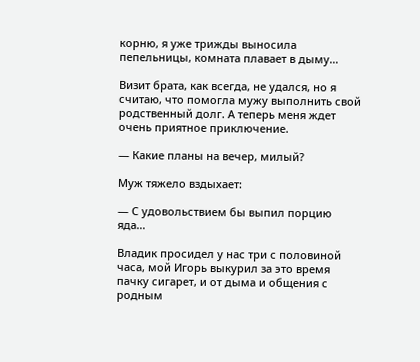корню, я уже трижды выносила пепельницы, комната плавает в дыму…

Визит брата, как всегда, не удался, но я считаю, что помогла мужу выполнить свой родственный долг. А теперь меня ждет очень приятное приключение.

— Какие планы на вечер, милый?

Муж тяжело вздыхает:

— С удовольствием бы выпил порцию яда…

Владик просидел у нас три с половиной часа, мой Игорь выкурил за это время пачку сигарет, и от дыма и общения с родным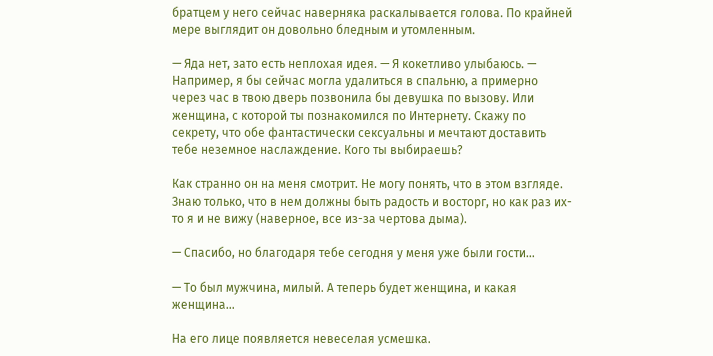братцем у него сейчас наверняка раскалывается голова. По крайней мере выглядит он довольно бледным и утомленным.

— Яда нет, зато есть неплохая идея. — Я кокетливо улыбаюсь. — Например, я бы сейчас могла удалиться в спальню, а примерно через час в твою дверь позвонила бы девушка по вызову. Или женщина, с которой ты познакомился по Интернету. Скажу по секрету, что обе фантастически сексуальны и мечтают доставить тебе неземное наслаждение. Кого ты выбираешь?

Как странно он на меня смотрит. Не могу понять, что в этом взгляде. Знаю только, что в нем должны быть радость и восторг, но как раз их-то я и не вижу (наверное, все из-за чертова дыма).

— Спасибо, но благодаря тебе сегодня у меня уже были гости…

— То был мужчина, милый. А теперь будет женщина, и какая женщина…

На его лице появляется невеселая усмешка.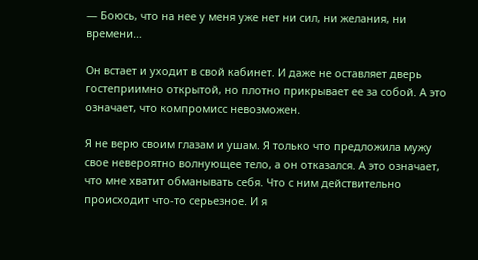— Боюсь, что на нее у меня уже нет ни сил, ни желания, ни времени…

Он встает и уходит в свой кабинет. И даже не оставляет дверь гостеприимно открытой, но плотно прикрывает ее за собой. А это означает, что компромисс невозможен.

Я не верю своим глазам и ушам. Я только что предложила мужу свое невероятно волнующее тело, а он отказался. А это означает, что мне хватит обманывать себя. Что с ним действительно происходит что-то серьезное. И я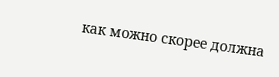как можно скорее должна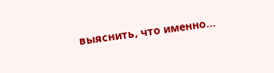выяснить, что именно…